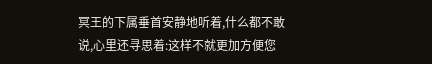冥王的下属垂首安静地听着,什么都不敢说,心里还寻思着:这样不就更加方便您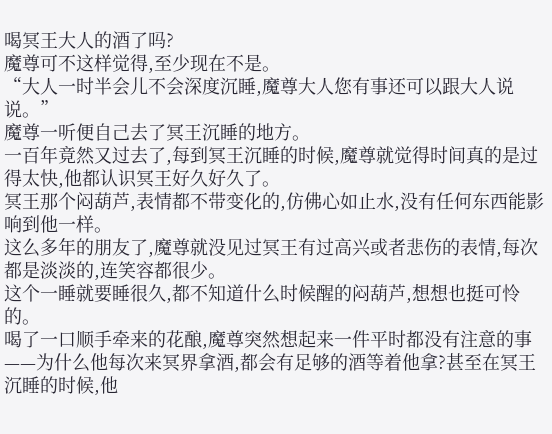喝冥王大人的酒了吗?
魔尊可不这样觉得,至少现在不是。
“大人一时半会儿不会深度沉睡,魔尊大人您有事还可以跟大人说说。”
魔尊一听便自己去了冥王沉睡的地方。
一百年竟然又过去了,每到冥王沉睡的时候,魔尊就觉得时间真的是过得太快,他都认识冥王好久好久了。
冥王那个闷葫芦,表情都不带变化的,仿佛心如止水,没有任何东西能影响到他一样。
这么多年的朋友了,魔尊就没见过冥王有过高兴或者悲伤的表情,每次都是淡淡的,连笑容都很少。
这个一睡就要睡很久,都不知道什么时候醒的闷葫芦,想想也挺可怜的。
喝了一口顺手牵来的花酿,魔尊突然想起来一件平时都没有注意的事——为什么他每次来冥界拿酒,都会有足够的酒等着他拿?甚至在冥王沉睡的时候,他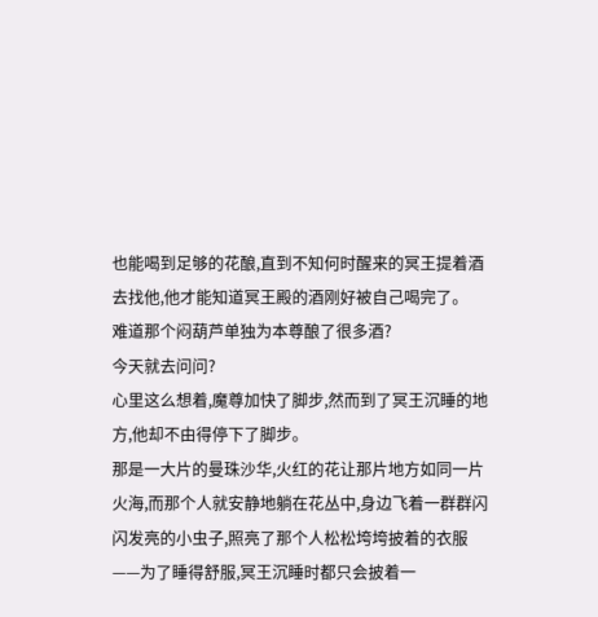也能喝到足够的花酿,直到不知何时醒来的冥王提着酒去找他,他才能知道冥王殿的酒刚好被自己喝完了。
难道那个闷葫芦单独为本尊酿了很多酒?
今天就去问问?
心里这么想着,魔尊加快了脚步,然而到了冥王沉睡的地方,他却不由得停下了脚步。
那是一大片的曼珠沙华,火红的花让那片地方如同一片火海,而那个人就安静地躺在花丛中,身边飞着一群群闪闪发亮的小虫子,照亮了那个人松松垮垮披着的衣服——为了睡得舒服,冥王沉睡时都只会披着一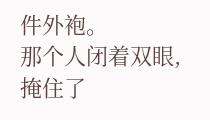件外袍。
那个人闭着双眼,掩住了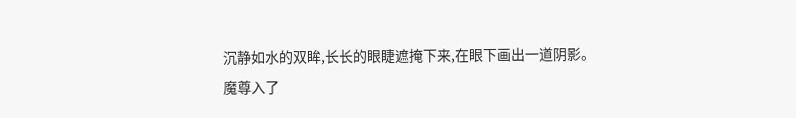沉静如水的双眸,长长的眼睫遮掩下来,在眼下画出一道阴影。
魔尊入了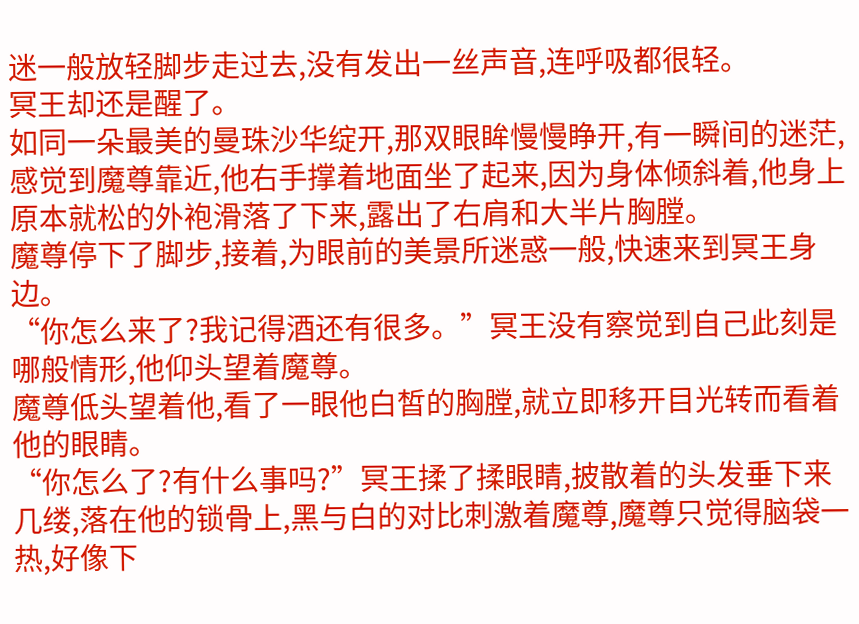迷一般放轻脚步走过去,没有发出一丝声音,连呼吸都很轻。
冥王却还是醒了。
如同一朵最美的曼珠沙华绽开,那双眼眸慢慢睁开,有一瞬间的迷茫,感觉到魔尊靠近,他右手撑着地面坐了起来,因为身体倾斜着,他身上原本就松的外袍滑落了下来,露出了右肩和大半片胸膛。
魔尊停下了脚步,接着,为眼前的美景所迷惑一般,快速来到冥王身边。
“你怎么来了?我记得酒还有很多。”冥王没有察觉到自己此刻是哪般情形,他仰头望着魔尊。
魔尊低头望着他,看了一眼他白皙的胸膛,就立即移开目光转而看着他的眼睛。
“你怎么了?有什么事吗?”冥王揉了揉眼睛,披散着的头发垂下来几缕,落在他的锁骨上,黑与白的对比刺激着魔尊,魔尊只觉得脑袋一热,好像下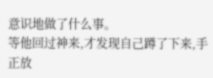意识地做了什么事。
等他回过神来,才发现自己蹲了下来,手正放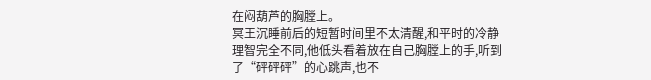在闷葫芦的胸膛上。
冥王沉睡前后的短暂时间里不太清醒,和平时的冷静理智完全不同,他低头看着放在自己胸膛上的手,听到了“砰砰砰”的心跳声,也不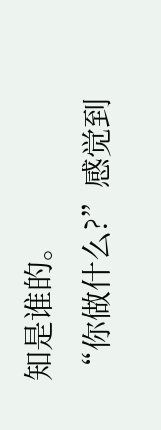知是谁的。
“你做什么?”感觉到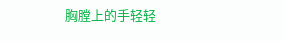胸膛上的手轻轻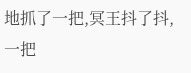地抓了一把,冥王抖了抖,一把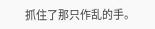抓住了那只作乱的手。